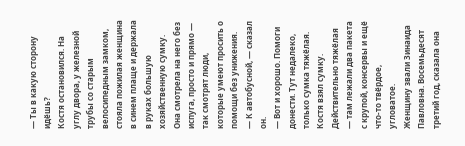— Ты в какую сторону идёшь?
Костя остановился. На углу двора, у железной трубы со старым велосипедным замком, стояла пожилая женщина в синем плаще и держала в руках большую хозяйственную сумку. Она смотрела на него без испуга, просто и прямо — так смотрят люди, которые умеют просить о помощи без унижения.
— К автобусной, — сказал он.
— Вот и хорошо. Помоги донести. Тут недалеко, только сумка тяжёлая.
Костя взял сумку. Действительно тяжёлая — там лежали два пакета с крупой, консервы и ещё что-то твёрдое, угловатое.
Женщину звали Зинаида Павловна. Восемьдесят третий год, сказала она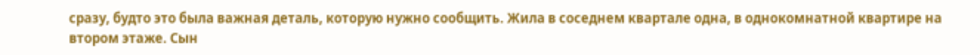сразу, будто это была важная деталь, которую нужно сообщить. Жила в соседнем квартале одна, в однокомнатной квартире на втором этаже. Сын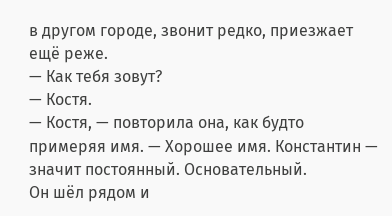в другом городе, звонит редко, приезжает ещё реже.
— Как тебя зовут?
— Костя.
— Костя, — повторила она, как будто примеряя имя. — Хорошее имя. Константин — значит постоянный. Основательный.
Он шёл рядом и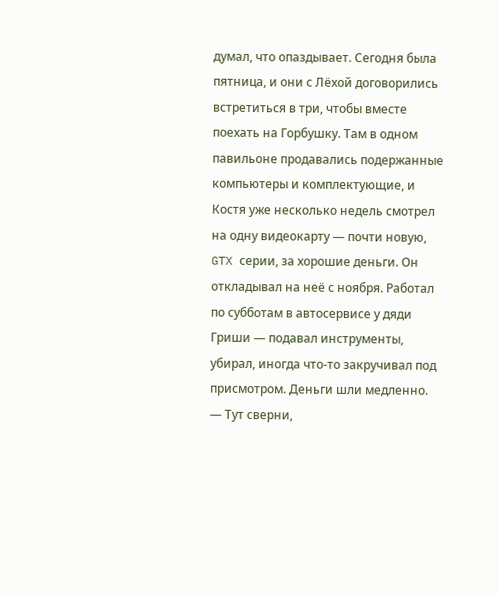думал, что опаздывает. Сегодня была пятница, и они с Лёхой договорились встретиться в три, чтобы вместе поехать на Горбушку. Там в одном павильоне продавались подержанные компьютеры и комплектующие, и Костя уже несколько недель смотрел на одну видеокарту — почти новую, GTX серии, за хорошие деньги. Он откладывал на неё с ноября. Работал по субботам в автосервисе у дяди Гриши — подавал инструменты, убирал, иногда что-то закручивал под присмотром. Деньги шли медленно.
— Тут сверни,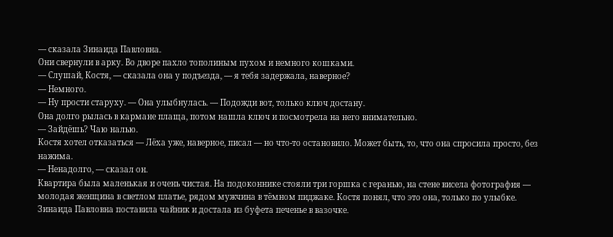— сказала Зинаида Павловна.
Они свернули в арку. Во дворе пахло тополиным пухом и немного кошками.
— Слушай, Костя, — сказала она у подъезда, — я тебя задержала, наверное?
— Немного.
— Ну прости старуху. — Она улыбнулась. — Подожди вот, только ключ достану.
Она долго рылась в кармане плаща, потом нашла ключ и посмотрела на него внимательно.
— Зайдёшь? Чаю налью.
Костя хотел отказаться — Лёха уже, наверное, писал — но что-то остановило. Может быть, то, что она спросила просто, без нажима.
— Ненадолго, — сказал он.
Квартира была маленькая и очень чистая. На подоконнике стояли три горшка с геранью, на стене висела фотография — молодая женщина в светлом платье, рядом мужчина в тёмном пиджаке. Костя понял, что это она, только по улыбке.
Зинаида Павловна поставила чайник и достала из буфета печенье в вазочке.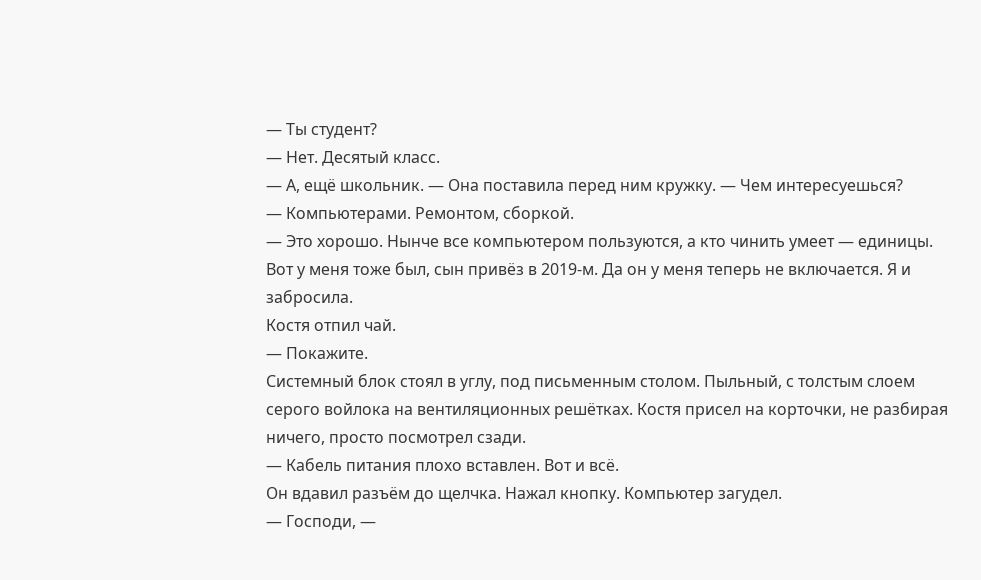— Ты студент?
— Нет. Десятый класс.
— А, ещё школьник. — Она поставила перед ним кружку. — Чем интересуешься?
— Компьютерами. Ремонтом, сборкой.
— Это хорошо. Нынче все компьютером пользуются, а кто чинить умеет — единицы. Вот у меня тоже был, сын привёз в 2019-м. Да он у меня теперь не включается. Я и забросила.
Костя отпил чай.
— Покажите.
Системный блок стоял в углу, под письменным столом. Пыльный, с толстым слоем серого войлока на вентиляционных решётках. Костя присел на корточки, не разбирая ничего, просто посмотрел сзади.
— Кабель питания плохо вставлен. Вот и всё.
Он вдавил разъём до щелчка. Нажал кнопку. Компьютер загудел.
— Господи, —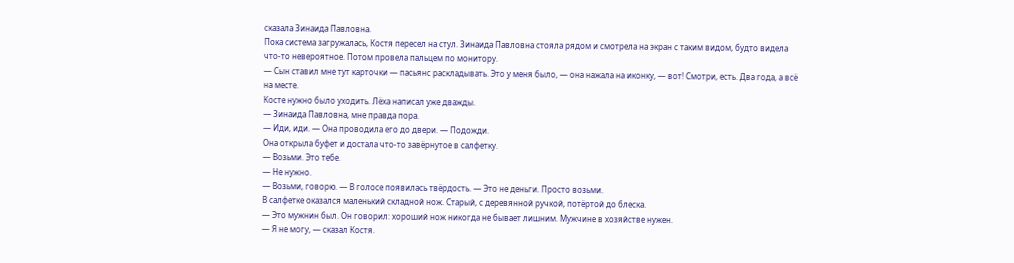сказала Зинаида Павловна.
Пока система загружалась, Костя пересел на стул. Зинаида Павловна стояла рядом и смотрела на экран с таким видом, будто видела что-то невероятное. Потом провела пальцем по монитору.
— Сын ставил мне тут карточки — пасьянс раскладывать. Это у меня было, — она нажала на иконку, — вот! Смотри, есть. Два года, а всё на месте.
Косте нужно было уходить. Лёха написал уже дважды.
— Зинаида Павловна, мне правда пора.
— Иди, иди. — Она проводила его до двери. — Подожди.
Она открыла буфет и достала что-то завёрнутое в салфетку.
— Возьми. Это тебе.
— Не нужно.
— Возьми, говорю. — В голосе появилась твёрдость. — Это не деньги. Просто возьми.
В салфетке оказался маленький складной нож. Старый, с деревянной ручкой, потёртой до блеска.
— Это мужнин был. Он говорил: хороший нож никогда не бывает лишним. Мужчине в хозяйстве нужен.
— Я не могу, — сказал Костя.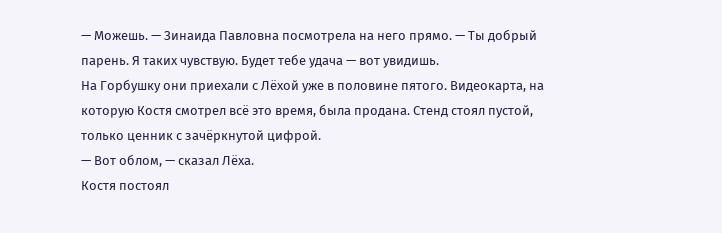— Можешь. — Зинаида Павловна посмотрела на него прямо. — Ты добрый парень. Я таких чувствую. Будет тебе удача — вот увидишь.
На Горбушку они приехали с Лёхой уже в половине пятого. Видеокарта, на которую Костя смотрел всё это время, была продана. Стенд стоял пустой, только ценник с зачёркнутой цифрой.
— Вот облом, — сказал Лёха.
Костя постоял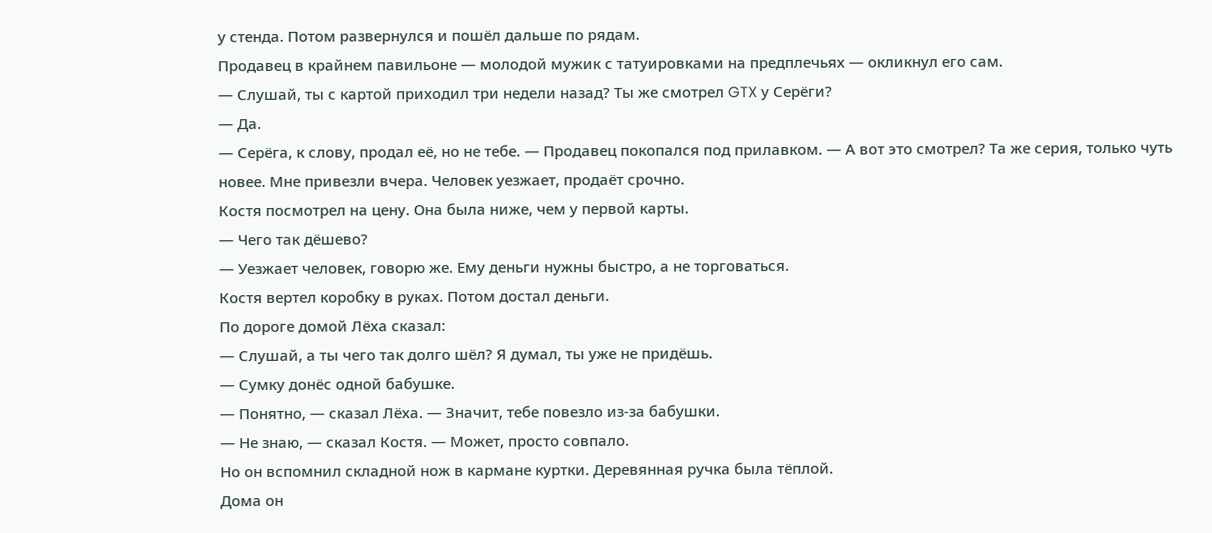у стенда. Потом развернулся и пошёл дальше по рядам.
Продавец в крайнем павильоне — молодой мужик с татуировками на предплечьях — окликнул его сам.
— Слушай, ты с картой приходил три недели назад? Ты же смотрел GTX у Серёги?
— Да.
— Серёга, к слову, продал её, но не тебе. — Продавец покопался под прилавком. — А вот это смотрел? Та же серия, только чуть новее. Мне привезли вчера. Человек уезжает, продаёт срочно.
Костя посмотрел на цену. Она была ниже, чем у первой карты.
— Чего так дёшево?
— Уезжает человек, говорю же. Ему деньги нужны быстро, а не торговаться.
Костя вертел коробку в руках. Потом достал деньги.
По дороге домой Лёха сказал:
— Слушай, а ты чего так долго шёл? Я думал, ты уже не придёшь.
— Сумку донёс одной бабушке.
— Понятно, — сказал Лёха. — Значит, тебе повезло из-за бабушки.
— Не знаю, — сказал Костя. — Может, просто совпало.
Но он вспомнил складной нож в кармане куртки. Деревянная ручка была тёплой.
Дома он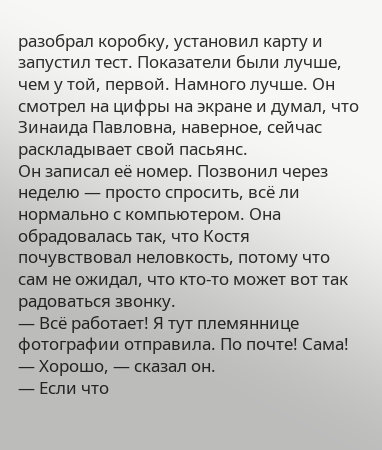разобрал коробку, установил карту и запустил тест. Показатели были лучше, чем у той, первой. Намного лучше. Он смотрел на цифры на экране и думал, что Зинаида Павловна, наверное, сейчас раскладывает свой пасьянс.
Он записал её номер. Позвонил через неделю — просто спросить, всё ли нормально с компьютером. Она обрадовалась так, что Костя почувствовал неловкость, потому что сам не ожидал, что кто-то может вот так радоваться звонку.
— Всё работает! Я тут племяннице фотографии отправила. По почте! Сама!
— Хорошо, — сказал он.
— Если что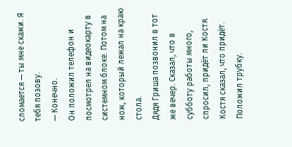сломается — ты мне скажи. Я тебя позову.
— Конечно.
Он положил телефон и посмотрел на видеокарту в системном блоке. Потом на нож, который лежал на краю стола.
Дядя Гриша позвонил в тот же вечер. Сказал, что в субботу работы много, спросил, придёт ли Костя. Костя сказал, что придёт. Положил трубку.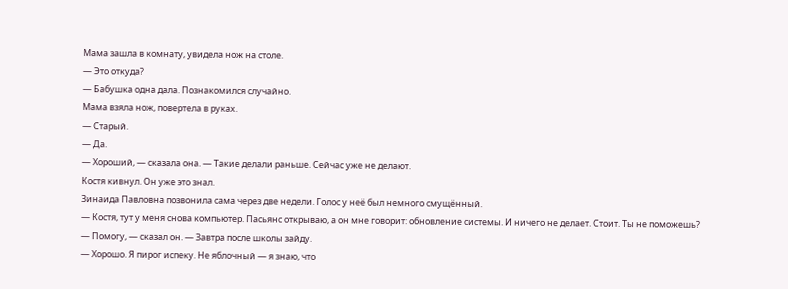Мама зашла в комнату, увидела нож на столе.
— Это откуда?
— Бабушка одна дала. Познакомился случайно.
Мама взяла нож, повертела в руках.
— Старый.
— Да.
— Хороший, — сказала она. — Такие делали раньше. Сейчас уже не делают.
Костя кивнул. Он уже это знал.
Зинаида Павловна позвонила сама через две недели. Голос у неё был немного смущённый.
— Костя, тут у меня снова компьютер. Пасьянс открываю, а он мне говорит: обновление системы. И ничего не делает. Стоит. Ты не поможешь?
— Помогу, — сказал он. — Завтра после школы зайду.
— Хорошо. Я пирог испеку. Не яблочный — я знаю, что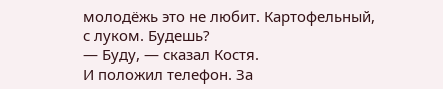молодёжь это не любит. Картофельный, с луком. Будешь?
— Буду, — сказал Костя.
И положил телефон. За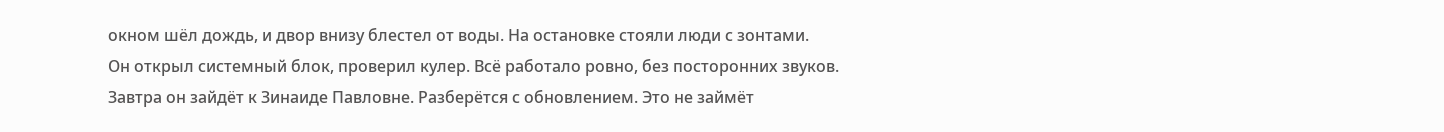окном шёл дождь, и двор внизу блестел от воды. На остановке стояли люди с зонтами.
Он открыл системный блок, проверил кулер. Всё работало ровно, без посторонних звуков.
Завтра он зайдёт к Зинаиде Павловне. Разберётся с обновлением. Это не займёт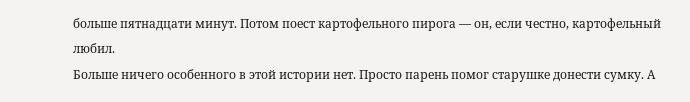больше пятнадцати минут. Потом поест картофельного пирога — он, если честно, картофельный любил.
Больше ничего особенного в этой истории нет. Просто парень помог старушке донести сумку. А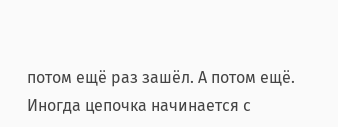потом ещё раз зашёл. А потом ещё.
Иногда цепочка начинается с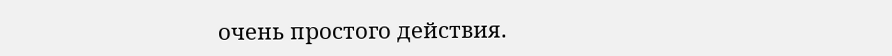очень простого действия.